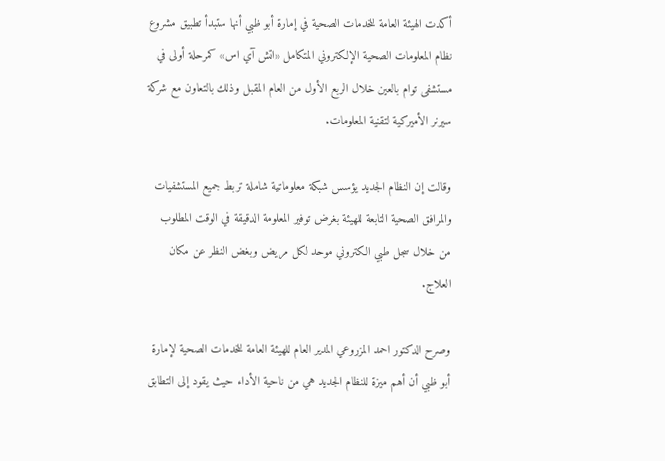أكدت الهيئة العامة للخدمات الصحية في إمارة أبو ظبي أنها ستبدأ تطبيق مشروع نظام المعلومات الصحية الإلكتروني المتكامل «اتش آي اس» كمرحلة أولى في مستشفى توام بالعين خلال الربع الأول من العام المقبل وذلك بالتعاون مع شركة سيرنر الأميركية لتقنية المعلومات.

وقالت إن النظام الجديد يؤسس شبكة معلوماتية شاملة تربط جميع المستشفيات والمرافق الصحية التابعة للهيئة بغرض توفير المعلومة الدقيقة في الوقت المطلوب من خلال سجل طبي الكتروني موحد لكل مريض وبغض النظر عن مكان العلاج.

وصرح الدكتور احمد المزروعي المدير العام للهيئة العامة للخدمات الصحية لإمارة أبو ظبي أن أهم ميزة للنظام الجديد هي من ناحية الأداء حيث يقود إلى التطابق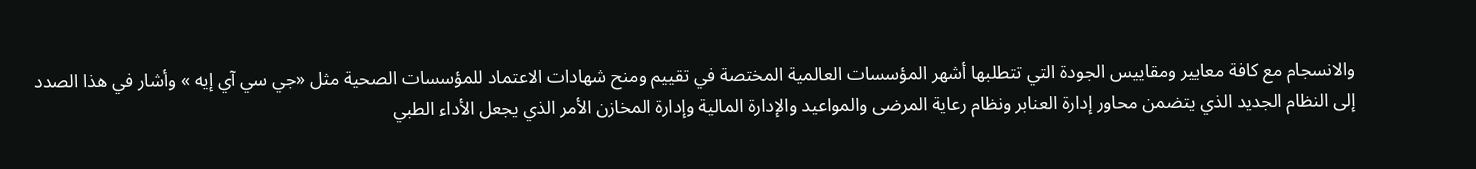والانسجام مع كافة معايير ومقاييس الجودة التي تتطلبها أشهر المؤسسات العالمية المختصة في تقييم ومنح شهادات الاعتماد للمؤسسات الصحية مثل «جي سي آي إيه » وأشار في هذا الصدد إلى النظام الجديد الذي يتضمن محاور إدارة العنابر ونظام رعاية المرضى والمواعيد والإدارة المالية وإدارة المخازن الأمر الذي يجعل الأداء الطبي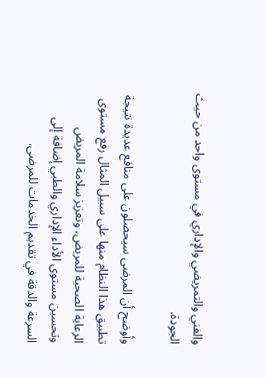والفني والتمريضي والإداري في مستوى واحد من حيث الجودة.

وأوضح أن المرضى سيحصلون على منافع عديدة نتيجة تطبيق هذا النظام منها على سبيل المثال رفع مستوى الرعاية الصحية للمريض، وتعزيز سلامة المريض وتحسين مستوى الأداء الإداري والطبي إضافة إلى السرعة والدقة في تقديم الخدمات للمرضى.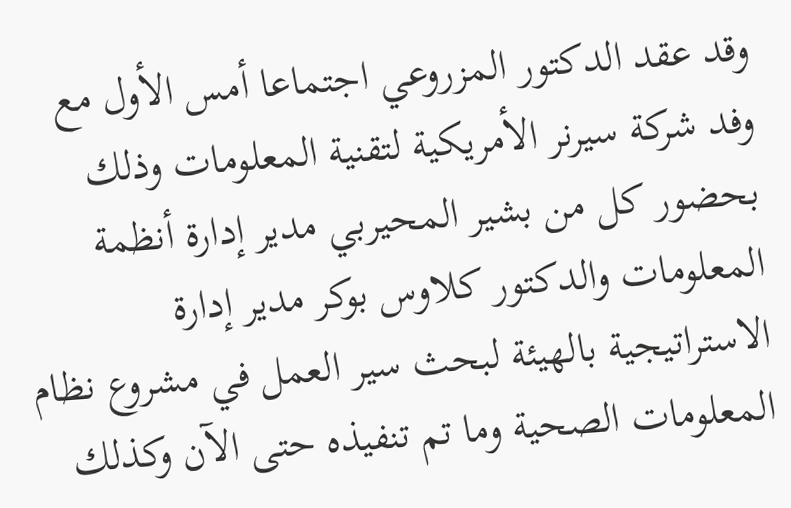وقد عقد الدكتور المزروعي اجتماعا أمس الأول مع وفد شركة سيرنر الأمريكية لتقنية المعلومات وذلك بحضور كل من بشير المحيربي مدير إدارة أنظمة المعلومات والدكتور كلاوس بوكر مدير إدارة الاستراتيجية بالهيئة لبحث سير العمل في مشروع نظام المعلومات الصحية وما تم تنفيذه حتى الآن وكذلك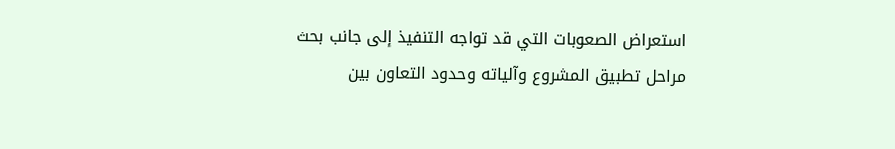استعراض الصعوبات التي قد تواجه التنفيذ إلى جانب بحث مراحل تطبيق المشروع وآلياته وحدود التعاون بين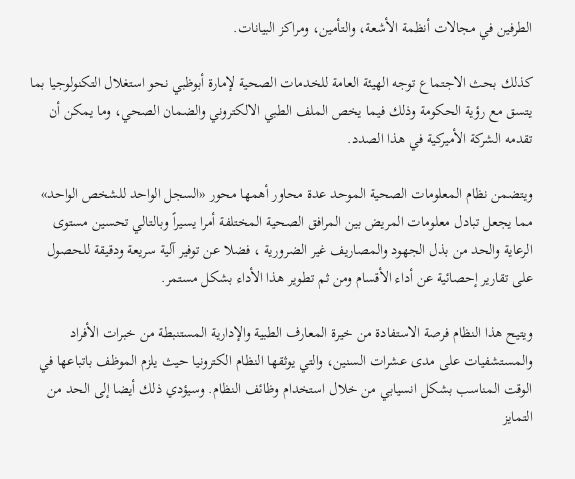الطرفين في مجالات أنظمة الأشعة، والتأمين، ومراكز البيانات.

كذلك بحث الاجتماع توجه الهيئة العامة للخدمات الصحية لإمارة أبوظبي نحو استغلال التكنولوجيا بما يتسق مع رؤية الحكومة وذلك فيما يخص الملف الطبي الالكتروني والضمان الصحي، وما يمكن أن تقدمه الشركة الأميركية في هذا الصدد.

ويتضمن نظام المعلومات الصحية الموحد عدة محاور أهمها محور «السجل الواحد للشخص الواحد» مما يجعل تبادل معلومات المريض بين المرافق الصحية المختلفة أمرا يسيراً وبالتالي تحسين مستوى الرعاية والحد من بذل الجهود والمصاريف غير الضرورية ، فضلا عن توفير آلية سريعة ودقيقة للحصول على تقارير إحصائية عن أداء الأقسام ومن ثم تطوير هذا الأداء بشكل مستمر.

ويتيح هذا النظام فرصة الاستفادة من خيرة المعارف الطبية والإدارية المستنبطة من خبرات الأفراد والمستشفيات على مدى عشرات السنين، والتي يوثقها النظام الكترونيا حيث يلزم الموظف باتباعها في الوقت المناسب بشكل انسيابي من خلال استخدام وظائف النظام. وسيؤدي ذلك أيضا إلى الحد من التمايز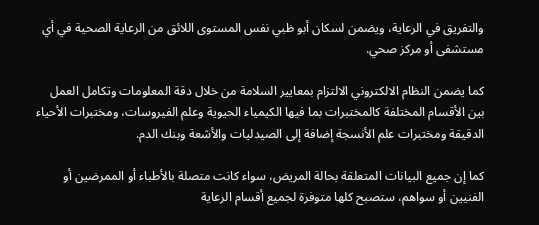والتفريق في الرعاية، ويضمن لسكان أبو ظبي نفس المستوى اللائق من الرعاية الصحية في أي مستشفى أو مركز صحي.

كما يضمن النظام الالكتروني الالتزام بمعايير السلامة من خلال دقة المعلومات وتكامل العمل بين الأقسام المختلفة كالمختبرات بما فيها الكيمياء الحيوية وعلم الفيروسات، ومختبرات الأحياء الدقيقة ومختبرات علم الأنسجة إضافة إلى الصيدليات والأشعة وبنك الدم.

كما إن جميع البيانات المتعلقة بحالة المريض، سواء كانت متصلة بالأطباء أو الممرضين أو الفنيين أو سواهم، ستصبح كلها متوفرة لجميع أقسام الرعاية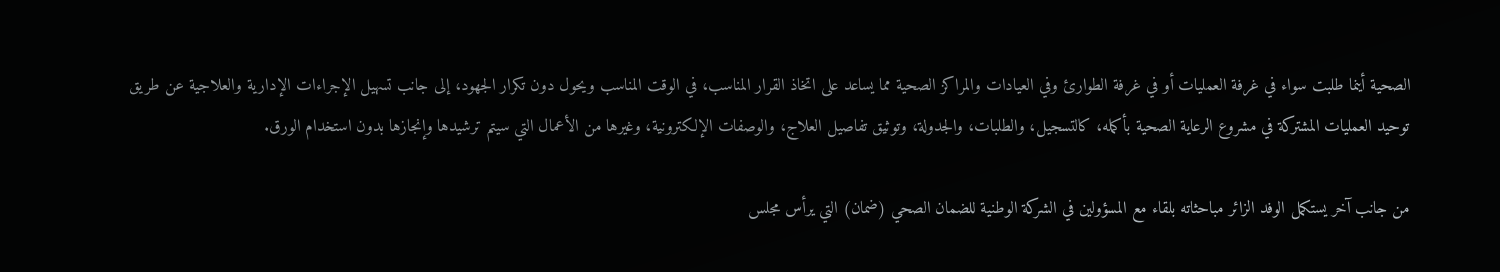الصحية أينما طلبت سواء في غرفة العمليات أو في غرفة الطوارئ وفي العيادات والمراكز الصحية مما يساعد على اتخاذ القرار المناسب، في الوقت المناسب ويحول دون تكرار الجهود، إلى جانب تسهيل الإجراءات الإدارية والعلاجية عن طريق توحيد العمليات المشتركة في مشروع الرعاية الصحية بأكمله، كالتسجيل، والطلبات، والجدولة، وتوثيق تفاصيل العلاج، والوصفات الإلكترونية، وغيرها من الأعمال التي سيتم ترشيدها وإنجازها بدون استخدام الورق.

من جانب آخر يستكمل الوفد الزائر مباحثاته بلقاء مع المسؤولين في الشركة الوطنية للضمان الصحي (ضمان) التي يرأس مجلس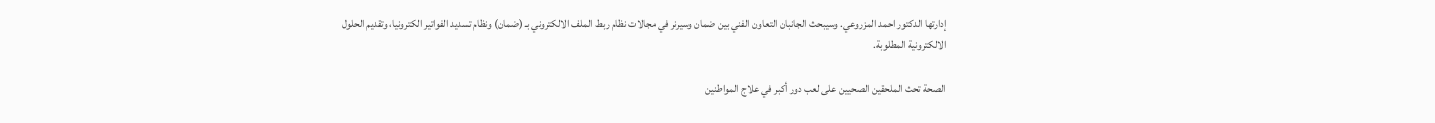إدارتها الدكتور احمد المزروعي. وسيبحث الجانبان التعاون الفني بين ضمان وسيرنر في مجالات نظام ربط الملف الالكتروني بـ (ضمان) ونظام تسديد الفواتير الكترونيا، وتقديم الحلول الالكترونية المطلوبة.

الصحة تحث الملحقين الصحيين على لعب دور أكبر في علاج المواطنين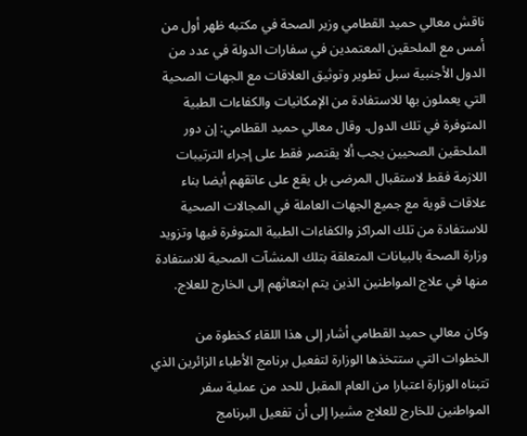ناقش معالي حميد القطامي وزير الصحة في مكتبه ظهر أول من أمس مع الملحقين المعتمدين في سفارات الدولة في عدد من الدول الأجنبية سبل تطوير وتوثيق العلاقات مع الجهات الصحية التي يعملون بها للاستفادة من الإمكانيات والكفاءات الطبية المتوفرة في تلك الدول. وقال معالي حميد القطامي: إن دور الملحقين الصحيين يجب ألا يقتصر فقط على إجراء الترتيبات اللازمة فقط لاستقبال المرضى بل يقع على عاتقهم أيضا بناء علاقات قوية مع جميع الجهات العاملة في المجالات الصحية للاستفادة من تلك المراكز والكفاءات الطبية المتوفرة فيها وتزويد وزارة الصحة بالبيانات المتعلقة بتلك المنشآت الصحية للاستفادة منها في علاج المواطنين الذين يتم ابتعاثهم إلى الخارج للعلاج.

وكان معالي حميد القطامي أشار إلى هذا اللقاء كخطوة من الخطوات التي ستتخذها الوزارة لتفعيل برنامج الأطباء الزائرين الذي تتبناه الوزارة اعتبارا من العام المقبل للحد من عملية سفر المواطنين للخارج للعلاج مشيرا إلى أن تفعيل البرنامج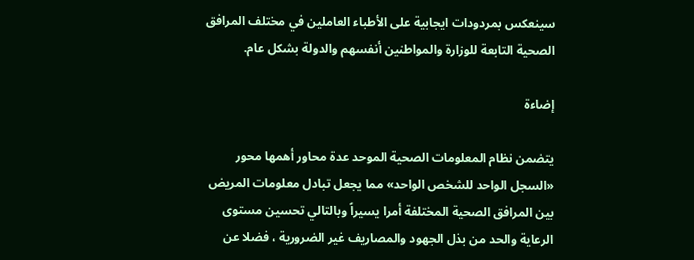سينعكس بمردودات ايجابية على الأطباء العاملين في مختلف المرافق الصحية التابعة للوزارة والمواطنين أنفسهم والدولة بشكل عام.

إضاءة

يتضمن نظام المعلومات الصحية الموحد عدة محاور أهمها محور «السجل الواحد للشخص الواحد» مما يجعل تبادل معلومات المريض بين المرافق الصحية المختلفة أمرا يسيراً وبالتالي تحسين مستوى الرعاية والحد من بذل الجهود والمصاريف غير الضرورية ، فضلا عن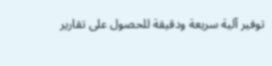توفير آلية سريعة ودقيقة للحصول على تقارير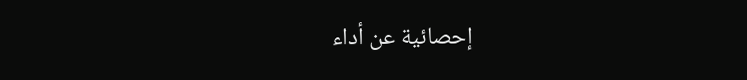إحصائية عن أداء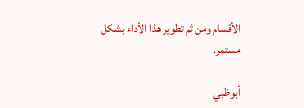الأقسام ومن ثم تطوير هذا الأداء بشكل مستمر.

أبوظبي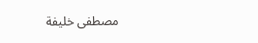مصطفى خليفة